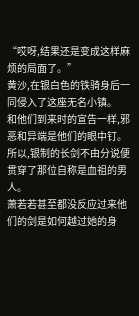“哎呀,结果还是变成这样麻烦的局面了。”
黄沙,在银白色的铁骑身后一同侵入了这座无名小镇。
和他们到来时的宣告一样,邪恶和异端是他们的眼中钉。
所以,银制的长剑不由分说便贯穿了那位自称是血祖的男人。
萧若若甚至都没反应过来他们的剑是如何越过她的身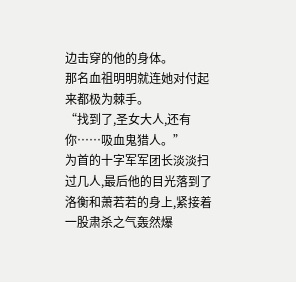边击穿的他的身体。
那名血祖明明就连她对付起来都极为棘手。
“找到了,圣女大人,还有你……吸血鬼猎人。”
为首的十字军军团长淡淡扫过几人,最后他的目光落到了洛衡和萧若若的身上,紧接着一股肃杀之气轰然爆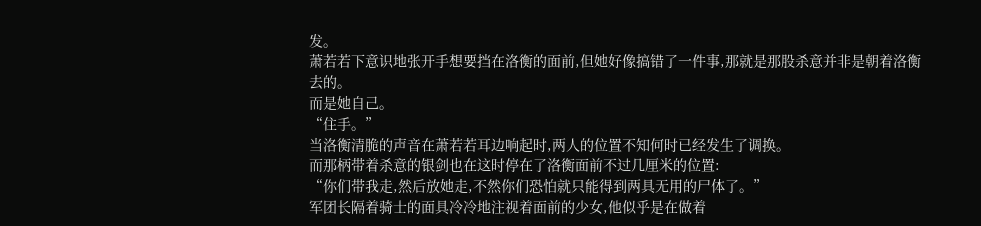发。
萧若若下意识地张开手想要挡在洛衡的面前,但她好像搞错了一件事,那就是那股杀意并非是朝着洛衡去的。
而是她自己。
“住手。”
当洛衡清脆的声音在萧若若耳边响起时,两人的位置不知何时已经发生了调换。
而那柄带着杀意的银剑也在这时停在了洛衡面前不过几厘米的位置:
“你们带我走,然后放她走,不然你们恐怕就只能得到两具无用的尸体了。”
军团长隔着骑士的面具冷冷地注视着面前的少女,他似乎是在做着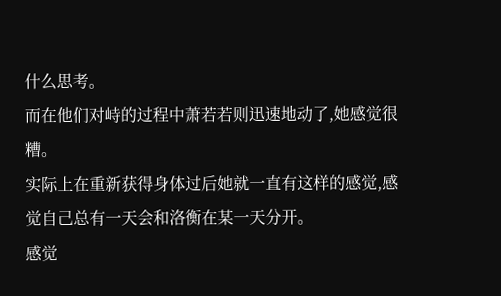什么思考。
而在他们对峙的过程中萧若若则迅速地动了,她感觉很糟。
实际上在重新获得身体过后她就一直有这样的感觉,感觉自己总有一天会和洛衡在某一天分开。
感觉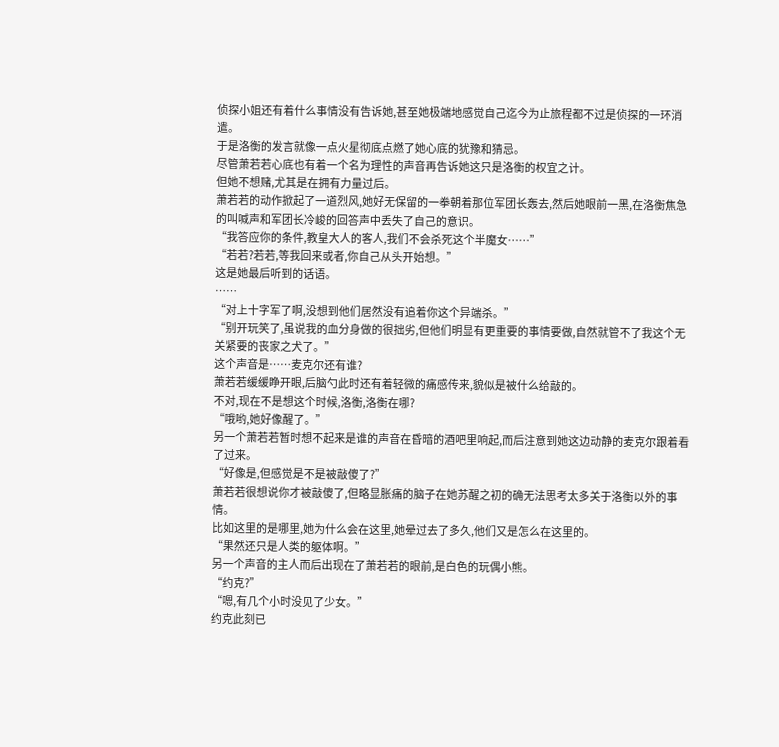侦探小姐还有着什么事情没有告诉她,甚至她极端地感觉自己迄今为止旅程都不过是侦探的一环消遣。
于是洛衡的发言就像一点火星彻底点燃了她心底的犹豫和猜忌。
尽管萧若若心底也有着一个名为理性的声音再告诉她这只是洛衡的权宜之计。
但她不想赌,尤其是在拥有力量过后。
萧若若的动作掀起了一道烈风,她好无保留的一拳朝着那位军团长轰去,然后她眼前一黑,在洛衡焦急的叫喊声和军团长冷峻的回答声中丢失了自己的意识。
“我答应你的条件,教皇大人的客人,我们不会杀死这个半魔女……”
“若若?若若,等我回来或者,你自己从头开始想。”
这是她最后听到的话语。
……
“对上十字军了啊,没想到他们居然没有追着你这个异端杀。”
“别开玩笑了,虽说我的血分身做的很拙劣,但他们明显有更重要的事情要做,自然就管不了我这个无关紧要的丧家之犬了。”
这个声音是……麦克尔还有谁?
萧若若缓缓睁开眼,后脑勺此时还有着轻微的痛感传来,貌似是被什么给敲的。
不对,现在不是想这个时候,洛衡,洛衡在哪?
“哦哟,她好像醒了。”
另一个萧若若暂时想不起来是谁的声音在昏暗的酒吧里响起,而后注意到她这边动静的麦克尔跟着看了过来。
“好像是,但感觉是不是被敲傻了?”
萧若若很想说你才被敲傻了,但略显胀痛的脑子在她苏醒之初的确无法思考太多关于洛衡以外的事情。
比如这里的是哪里,她为什么会在这里,她晕过去了多久,他们又是怎么在这里的。
“果然还只是人类的躯体啊。”
另一个声音的主人而后出现在了萧若若的眼前,是白色的玩偶小熊。
“约克?”
“嗯,有几个小时没见了少女。”
约克此刻已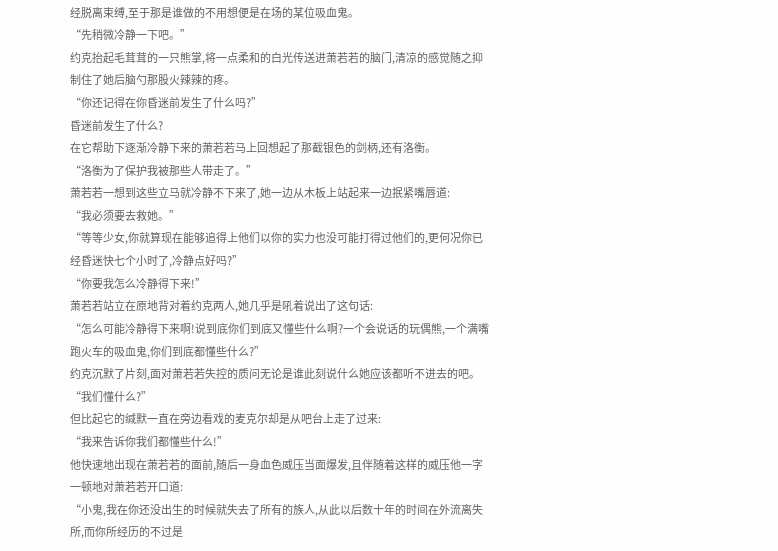经脱离束缚,至于那是谁做的不用想便是在场的某位吸血鬼。
“先稍微冷静一下吧。”
约克抬起毛茸茸的一只熊掌,将一点柔和的白光传送进萧若若的脑门,清凉的感觉随之抑制住了她后脑勺那股火辣辣的疼。
“你还记得在你昏迷前发生了什么吗?”
昏迷前发生了什么?
在它帮助下逐渐冷静下来的萧若若马上回想起了那截银色的剑柄,还有洛衡。
“洛衡为了保护我被那些人带走了。”
萧若若一想到这些立马就冷静不下来了,她一边从木板上站起来一边抿紧嘴唇道:
“我必须要去救她。”
“等等少女,你就算现在能够追得上他们以你的实力也没可能打得过他们的,更何况你已经昏迷快七个小时了,冷静点好吗?”
“你要我怎么冷静得下来!”
萧若若站立在原地背对着约克两人,她几乎是吼着说出了这句话:
“怎么可能冷静得下来啊!说到底你们到底又懂些什么啊?一个会说话的玩偶熊,一个满嘴跑火车的吸血鬼,你们到底都懂些什么?”
约克沉默了片刻,面对萧若若失控的质问无论是谁此刻说什么她应该都听不进去的吧。
“我们懂什么?”
但比起它的缄默一直在旁边看戏的麦克尔却是从吧台上走了过来:
“我来告诉你我们都懂些什么!”
他快速地出现在萧若若的面前,随后一身血色威压当面爆发,且伴随着这样的威压他一字一顿地对萧若若开口道:
“小鬼,我在你还没出生的时候就失去了所有的族人,从此以后数十年的时间在外流离失所,而你所经历的不过是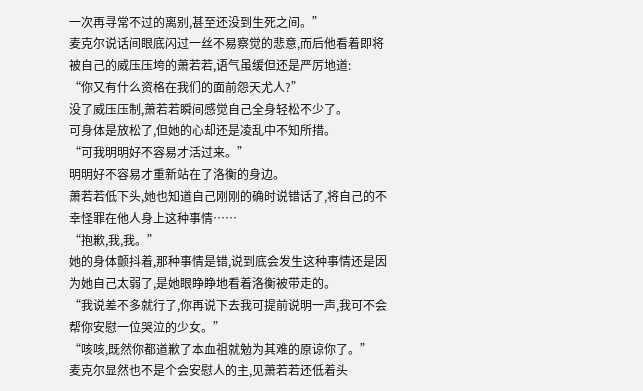一次再寻常不过的离别,甚至还没到生死之间。”
麦克尔说话间眼底闪过一丝不易察觉的悲意,而后他看着即将被自己的威压压垮的萧若若,语气虽缓但还是严厉地道:
“你又有什么资格在我们的面前怨天尤人?”
没了威压压制,萧若若瞬间感觉自己全身轻松不少了。
可身体是放松了,但她的心却还是凌乱中不知所措。
“可我明明好不容易才活过来。”
明明好不容易才重新站在了洛衡的身边。
萧若若低下头,她也知道自己刚刚的确时说错话了,将自己的不幸怪罪在他人身上这种事情……
“抱歉,我,我。”
她的身体颤抖着,那种事情是错,说到底会发生这种事情还是因为她自己太弱了,是她眼睁睁地看着洛衡被带走的。
“我说差不多就行了,你再说下去我可提前说明一声,我可不会帮你安慰一位哭泣的少女。”
“咳咳,既然你都道歉了本血祖就勉为其难的原谅你了。”
麦克尔显然也不是个会安慰人的主,见萧若若还低着头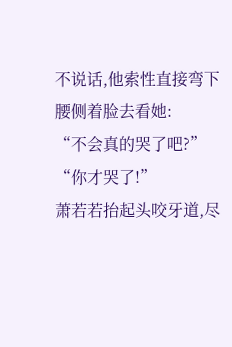不说话,他索性直接弯下腰侧着脸去看她:
“不会真的哭了吧?”
“你才哭了!”
萧若若抬起头咬牙道,尽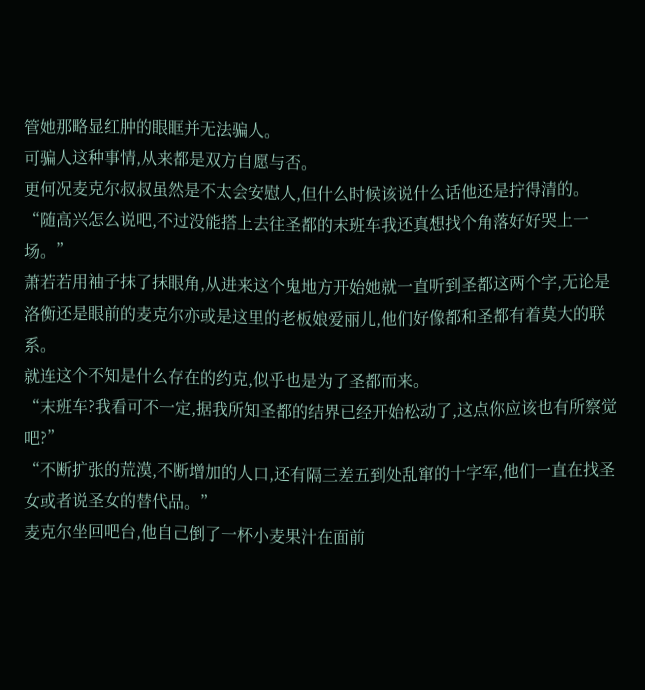管她那略显红肿的眼眶并无法骗人。
可骗人这种事情,从来都是双方自愿与否。
更何况麦克尔叔叔虽然是不太会安慰人,但什么时候该说什么话他还是拧得清的。
“随高兴怎么说吧,不过没能搭上去往圣都的末班车我还真想找个角落好好哭上一场。”
萧若若用袖子抹了抹眼角,从进来这个鬼地方开始她就一直听到圣都这两个字,无论是洛衡还是眼前的麦克尔亦或是这里的老板娘爱丽儿,他们好像都和圣都有着莫大的联系。
就连这个不知是什么存在的约克,似乎也是为了圣都而来。
“末班车?我看可不一定,据我所知圣都的结界已经开始松动了,这点你应该也有所察觉吧?”
“不断扩张的荒漠,不断增加的人口,还有隔三差五到处乱窜的十字军,他们一直在找圣女或者说圣女的替代品。”
麦克尔坐回吧台,他自己倒了一杯小麦果汁在面前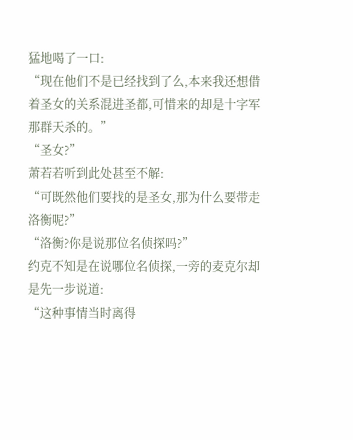猛地喝了一口:
“现在他们不是已经找到了么,本来我还想借着圣女的关系混进圣都,可惜来的却是十字军那群天杀的。”
“圣女?”
萧若若听到此处甚至不解:
“可既然他们要找的是圣女,那为什么要带走洛衡呢?”
“洛衡?你是说那位名侦探吗?”
约克不知是在说哪位名侦探,一旁的麦克尔却是先一步说道:
“这种事情当时离得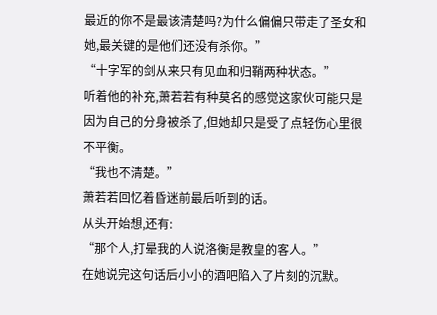最近的你不是最该清楚吗?为什么偏偏只带走了圣女和她,最关键的是他们还没有杀你。”
“十字军的剑从来只有见血和归鞘两种状态。”
听着他的补充,萧若若有种莫名的感觉这家伙可能只是因为自己的分身被杀了,但她却只是受了点轻伤心里很不平衡。
“我也不清楚。”
萧若若回忆着昏迷前最后听到的话。
从头开始想,还有:
“那个人,打晕我的人说洛衡是教皇的客人。”
在她说完这句话后小小的酒吧陷入了片刻的沉默。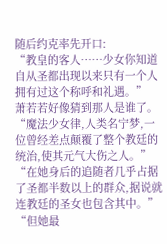随后约克率先开口:
“教皇的客人……少女你知道自从圣都出现以来只有一个人拥有过这个称呼和礼遇。”
萧若若好像猜到那人是谁了。
“魔法少女律,人类名宁梦,一位曾经差点颠覆了整个教廷的统治,使其元气大伤之人。”
“在她身后的追随者几乎占据了圣都半数以上的群众,据说就连教廷的圣女也包含其中。”
“但她最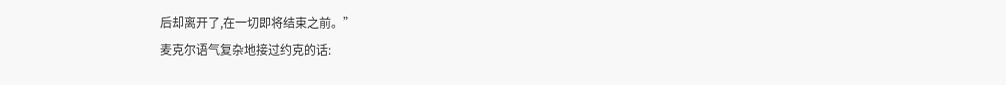后却离开了,在一切即将结束之前。”
麦克尔语气复杂地接过约克的话: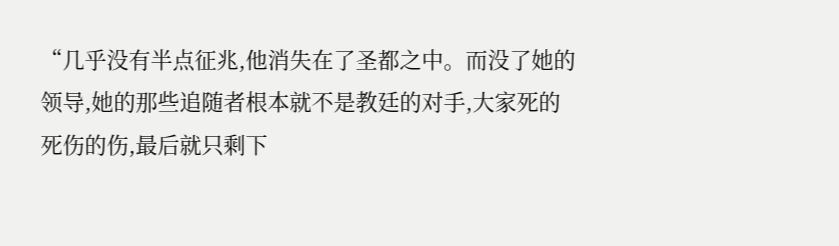“几乎没有半点征兆,他消失在了圣都之中。而没了她的领导,她的那些追随者根本就不是教廷的对手,大家死的死伤的伤,最后就只剩下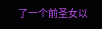了一个前圣女以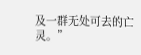及一群无处可去的亡灵。”